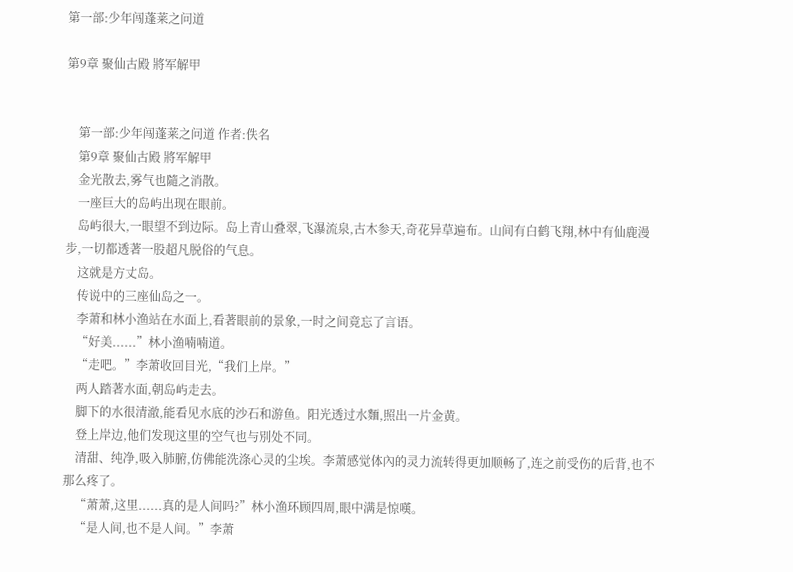第一部:少年闯蓬莱之问道

第9章 聚仙古殿 將军解甲


    第一部:少年闯蓬莱之问道 作者:佚名
    第9章 聚仙古殿 將军解甲
    金光散去,雾气也隨之消散。
    一座巨大的岛屿出现在眼前。
    岛屿很大,一眼望不到边际。岛上青山叠翠,飞瀑流泉,古木参天,奇花异草遍布。山间有白鹤飞翔,林中有仙鹿漫步,一切都透著一股超凡脱俗的气息。
    这就是方丈岛。
    传说中的三座仙岛之一。
    李萧和林小渔站在水面上,看著眼前的景象,一时之间竟忘了言语。
    “好美......”林小渔喃喃道。
    “走吧。”李萧收回目光,“我们上岸。”
    两人踏著水面,朝岛屿走去。
    脚下的水很清澈,能看见水底的沙石和游鱼。阳光透过水麵,照出一片金黄。
    登上岸边,他们发现这里的空气也与別处不同。
    清甜、纯净,吸入肺腑,仿佛能洗涤心灵的尘埃。李萧感觉体內的灵力流转得更加顺畅了,连之前受伤的后背,也不那么疼了。
    “萧萧,这里......真的是人间吗?”林小渔环顾四周,眼中满是惊嘆。
    “是人间,也不是人间。”李萧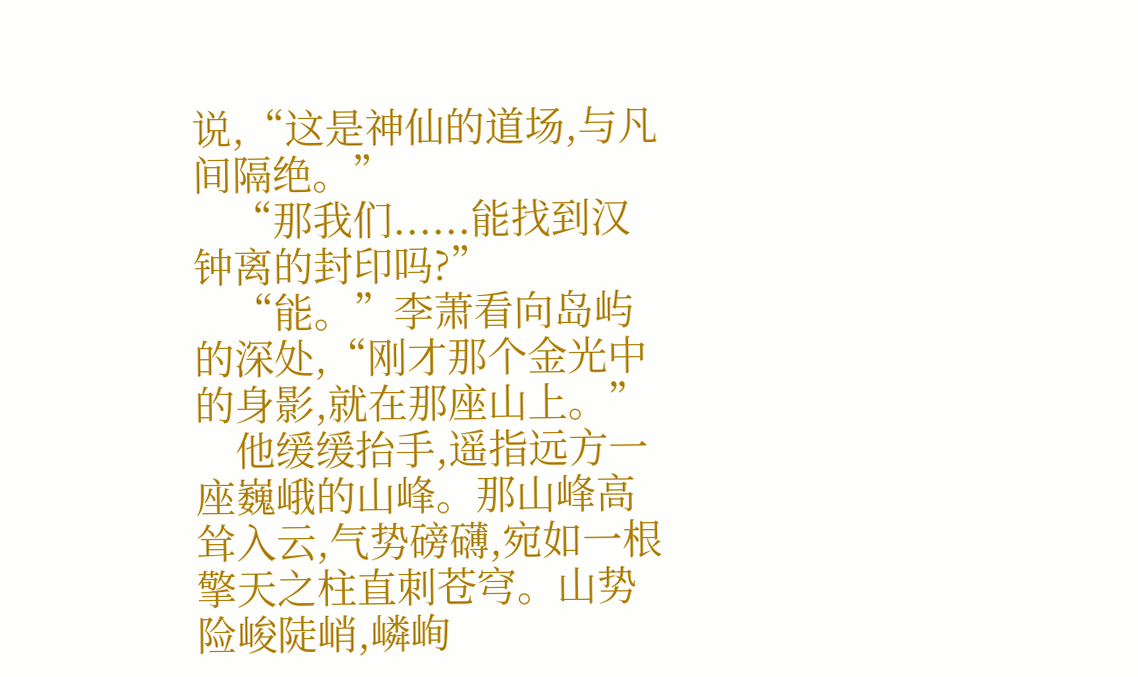说,“这是神仙的道场,与凡间隔绝。”
    “那我们......能找到汉钟离的封印吗?”
    “能。”李萧看向岛屿的深处,“刚才那个金光中的身影,就在那座山上。”
    他缓缓抬手,遥指远方一座巍峨的山峰。那山峰高耸入云,气势磅礴,宛如一根擎天之柱直刺苍穹。山势险峻陡峭,嶙峋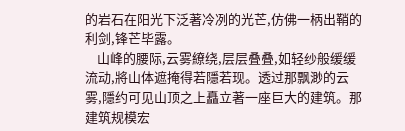的岩石在阳光下泛著冷冽的光芒,仿佛一柄出鞘的利剑,锋芒毕露。
    山峰的腰际,云雾繚绕,层层叠叠,如轻纱般缓缓流动,將山体遮掩得若隱若现。透过那飘渺的云雾,隱约可见山顶之上矗立著一座巨大的建筑。那建筑规模宏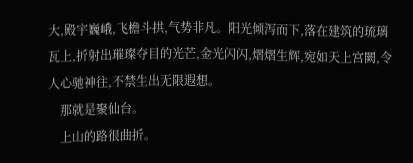大,殿宇巍峨,飞檐斗拱,气势非凡。阳光倾泻而下,落在建筑的琉璃瓦上,折射出璀璨夺目的光芒,金光闪闪,熠熠生辉,宛如天上宫闕,令人心驰神往,不禁生出无限遐想。
    那就是聚仙台。
    上山的路很曲折。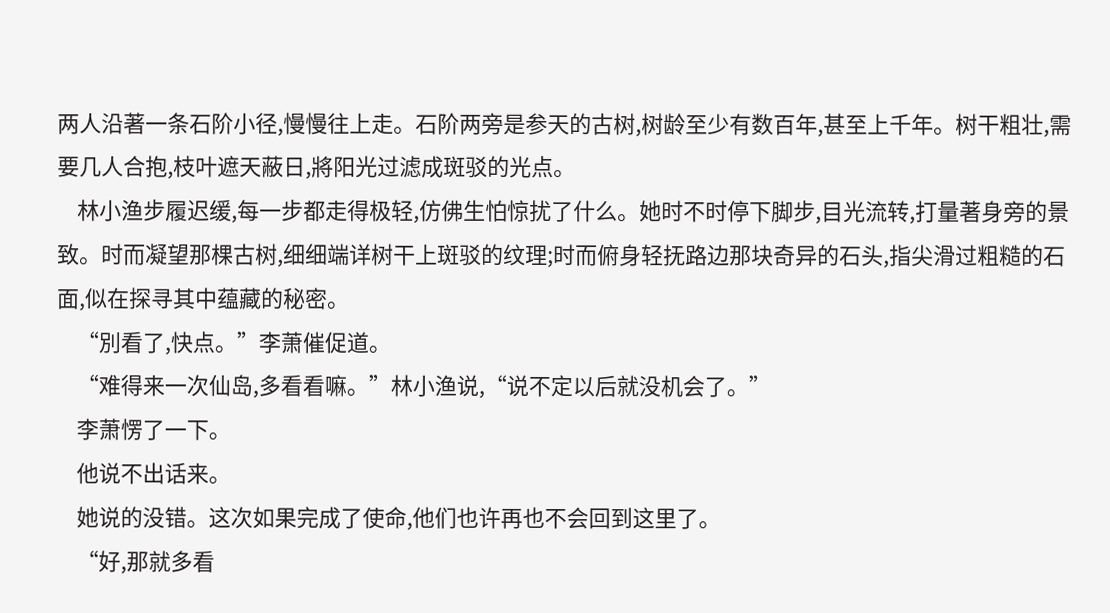两人沿著一条石阶小径,慢慢往上走。石阶两旁是参天的古树,树龄至少有数百年,甚至上千年。树干粗壮,需要几人合抱,枝叶遮天蔽日,將阳光过滤成斑驳的光点。
    林小渔步履迟缓,每一步都走得极轻,仿佛生怕惊扰了什么。她时不时停下脚步,目光流转,打量著身旁的景致。时而凝望那棵古树,细细端详树干上斑驳的纹理;时而俯身轻抚路边那块奇异的石头,指尖滑过粗糙的石面,似在探寻其中蕴藏的秘密。
    “別看了,快点。”李萧催促道。
    “难得来一次仙岛,多看看嘛。”林小渔说,“说不定以后就没机会了。”
    李萧愣了一下。
    他说不出话来。
    她说的没错。这次如果完成了使命,他们也许再也不会回到这里了。
    “好,那就多看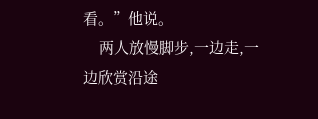看。”他说。
    两人放慢脚步,一边走,一边欣赏沿途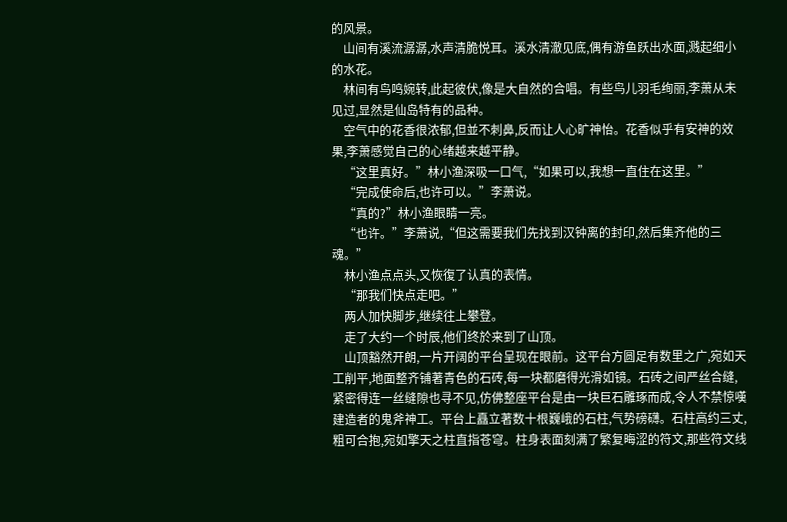的风景。
    山间有溪流潺潺,水声清脆悦耳。溪水清澈见底,偶有游鱼跃出水面,溅起细小的水花。
    林间有鸟鸣婉转,此起彼伏,像是大自然的合唱。有些鸟儿羽毛绚丽,李萧从未见过,显然是仙岛特有的品种。
    空气中的花香很浓郁,但並不刺鼻,反而让人心旷神怡。花香似乎有安神的效果,李萧感觉自己的心绪越来越平静。
    “这里真好。”林小渔深吸一口气,“如果可以,我想一直住在这里。”
    “完成使命后,也许可以。”李萧说。
    “真的?”林小渔眼睛一亮。
    “也许。”李萧说,“但这需要我们先找到汉钟离的封印,然后集齐他的三魂。”
    林小渔点点头,又恢復了认真的表情。
    “那我们快点走吧。”
    两人加快脚步,继续往上攀登。
    走了大约一个时辰,他们终於来到了山顶。
    山顶豁然开朗,一片开阔的平台呈现在眼前。这平台方圆足有数里之广,宛如天工削平,地面整齐铺著青色的石砖,每一块都磨得光滑如镜。石砖之间严丝合缝,紧密得连一丝缝隙也寻不见,仿佛整座平台是由一块巨石雕琢而成,令人不禁惊嘆建造者的鬼斧神工。平台上矗立著数十根巍峨的石柱,气势磅礴。石柱高约三丈,粗可合抱,宛如擎天之柱直指苍穹。柱身表面刻满了繁复晦涩的符文,那些符文线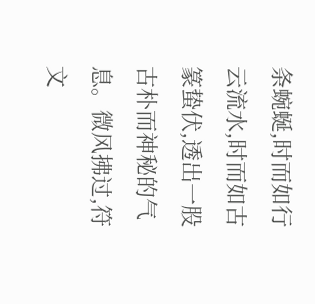条蜿蜒,时而如行云流水,时而如古篆蛰伏,透出一股古朴而神秘的气息。微风拂过,符文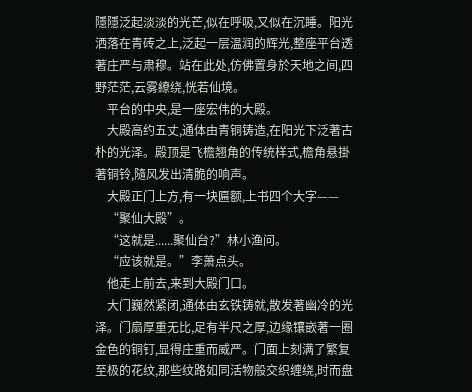隱隱泛起淡淡的光芒,似在呼吸,又似在沉睡。阳光洒落在青砖之上,泛起一层温润的辉光,整座平台透著庄严与肃穆。站在此处,仿佛置身於天地之间,四野茫茫,云雾繚绕,恍若仙境。
    平台的中央,是一座宏伟的大殿。
    大殿高约五丈,通体由青铜铸造,在阳光下泛著古朴的光泽。殿顶是飞檐翘角的传统样式,檐角悬掛著铜铃,隨风发出清脆的响声。
    大殿正门上方,有一块匾额,上书四个大字——
    “聚仙大殿”。
    “这就是......聚仙台?”林小渔问。
    “应该就是。”李萧点头。
    他走上前去,来到大殿门口。
    大门巍然紧闭,通体由玄铁铸就,散发著幽冷的光泽。门扇厚重无比,足有半尺之厚,边缘镶嵌著一圈金色的铜钉,显得庄重而威严。门面上刻满了繁复至极的花纹,那些纹路如同活物般交织缠绕,时而盘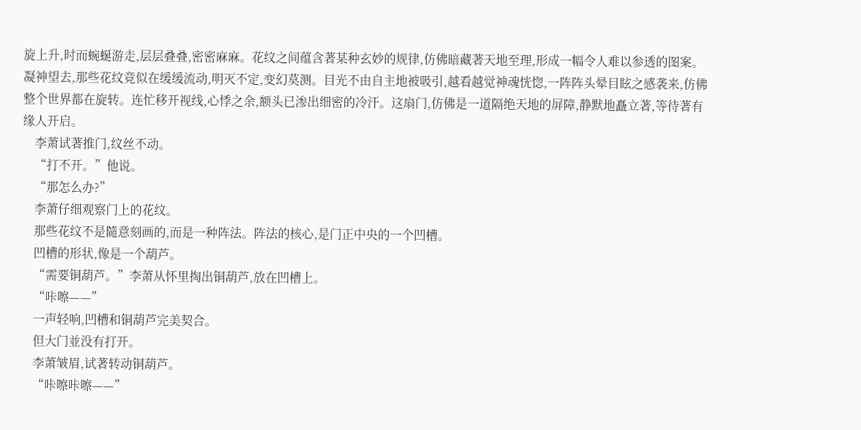旋上升,时而蜿蜒游走,层层叠叠,密密麻麻。花纹之间蕴含著某种玄妙的规律,仿佛暗藏著天地至理,形成一幅令人难以参透的图案。凝神望去,那些花纹竟似在缓缓流动,明灭不定,变幻莫测。目光不由自主地被吸引,越看越觉神魂恍惚,一阵阵头晕目眩之感袭来,仿佛整个世界都在旋转。连忙移开视线,心悸之余,额头已渗出细密的冷汗。这扇门,仿佛是一道隔绝天地的屏障,静默地矗立著,等待著有缘人开启。
    李萧试著推门,纹丝不动。
    “打不开。”他说。
    “那怎么办?”
    李萧仔细观察门上的花纹。
    那些花纹不是隨意刻画的,而是一种阵法。阵法的核心,是门正中央的一个凹槽。
    凹槽的形状,像是一个葫芦。
    “需要铜葫芦。”李萧从怀里掏出铜葫芦,放在凹槽上。
    “咔嚓——”
    一声轻响,凹槽和铜葫芦完美契合。
    但大门並没有打开。
    李萧皱眉,试著转动铜葫芦。
    “咔嚓咔嚓——”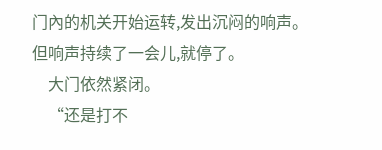门內的机关开始运转,发出沉闷的响声。但响声持续了一会儿,就停了。
    大门依然紧闭。
    “还是打不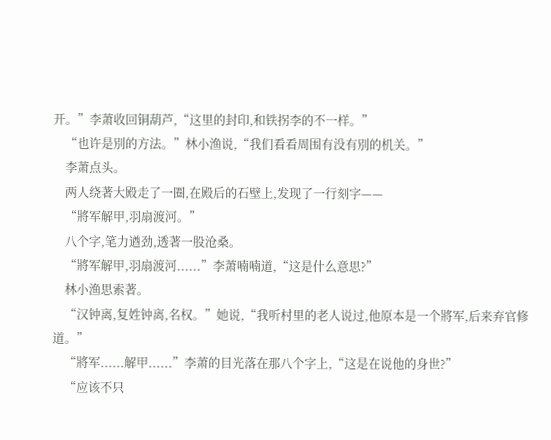开。”李萧收回铜葫芦,“这里的封印,和铁拐李的不一样。”
    “也许是別的方法。”林小渔说,“我们看看周围有没有別的机关。”
    李萧点头。
    两人绕著大殿走了一圈,在殿后的石壁上,发现了一行刻字——
    “將军解甲,羽扇渡河。”
    八个字,笔力遒劲,透著一股沧桑。
    “將军解甲,羽扇渡河......”李萧喃喃道,“这是什么意思?”
    林小渔思索著。
    “汉钟离,复姓钟离,名权。”她说,“我听村里的老人说过,他原本是一个將军,后来弃官修道。”
    “將军......解甲......”李萧的目光落在那八个字上,“这是在说他的身世?”
    “应该不只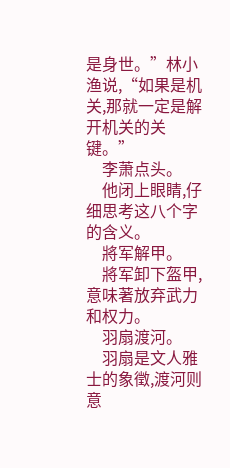是身世。”林小渔说,“如果是机关,那就一定是解开机关的关键。”
    李萧点头。
    他闭上眼睛,仔细思考这八个字的含义。
    將军解甲。
    將军卸下盔甲,意味著放弃武力和权力。
    羽扇渡河。
    羽扇是文人雅士的象徵,渡河则意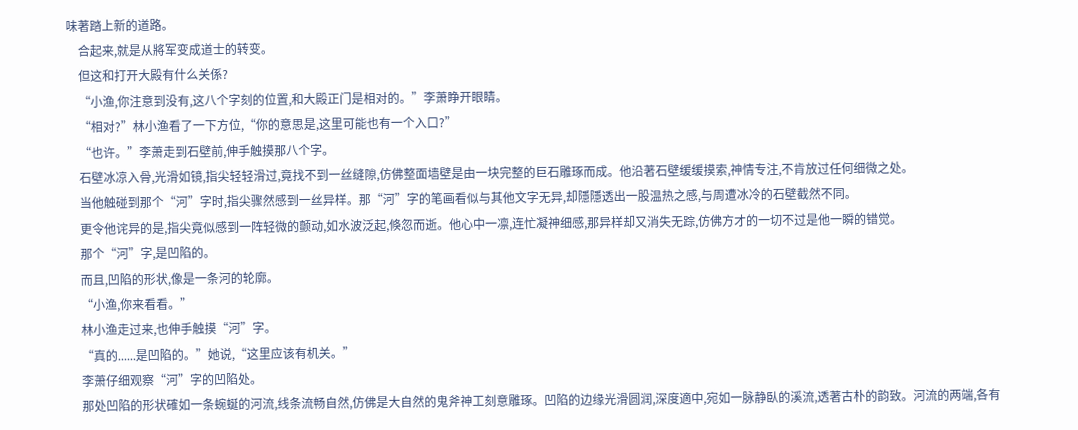味著踏上新的道路。
    合起来,就是从將军变成道士的转变。
    但这和打开大殿有什么关係?
    “小渔,你注意到没有,这八个字刻的位置,和大殿正门是相对的。”李萧睁开眼睛。
    “相对?”林小渔看了一下方位,“你的意思是,这里可能也有一个入口?”
    “也许。”李萧走到石壁前,伸手触摸那八个字。
    石壁冰凉入骨,光滑如镜,指尖轻轻滑过,竟找不到一丝缝隙,仿佛整面墙壁是由一块完整的巨石雕琢而成。他沿著石壁缓缓摸索,神情专注,不肯放过任何细微之处。
    当他触碰到那个“河”字时,指尖骤然感到一丝异样。那“河”字的笔画看似与其他文字无异,却隱隱透出一股温热之感,与周遭冰冷的石壁截然不同。
    更令他诧异的是,指尖竟似感到一阵轻微的颤动,如水波泛起,倏忽而逝。他心中一凛,连忙凝神细感,那异样却又消失无踪,仿佛方才的一切不过是他一瞬的错觉。
    那个“河”字,是凹陷的。
    而且,凹陷的形状,像是一条河的轮廓。
    “小渔,你来看看。”
    林小渔走过来,也伸手触摸“河”字。
    “真的......是凹陷的。”她说,“这里应该有机关。”
    李萧仔细观察“河”字的凹陷处。
    那处凹陷的形状確如一条蜿蜒的河流,线条流畅自然,仿佛是大自然的鬼斧神工刻意雕琢。凹陷的边缘光滑圆润,深度適中,宛如一脉静臥的溪流,透著古朴的韵致。河流的两端,各有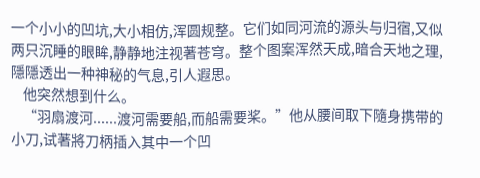一个小小的凹坑,大小相仿,浑圆规整。它们如同河流的源头与归宿,又似两只沉睡的眼眸,静静地注视著苍穹。整个图案浑然天成,暗合天地之理,隱隱透出一种神秘的气息,引人遐思。
    他突然想到什么。
    “羽扇渡河......渡河需要船,而船需要桨。”他从腰间取下隨身携带的小刀,试著將刀柄插入其中一个凹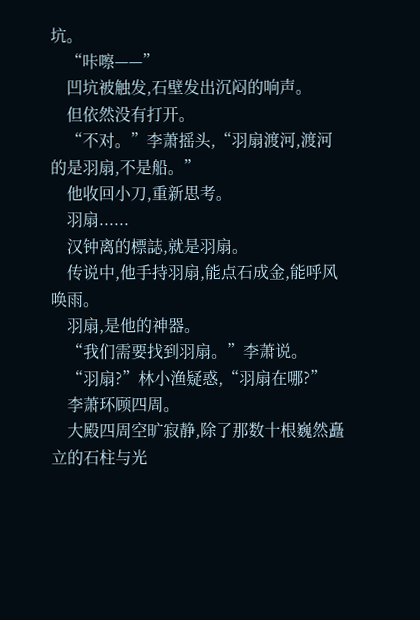坑。
    “咔嚓——”
    凹坑被触发,石壁发出沉闷的响声。
    但依然没有打开。
    “不对。”李萧摇头,“羽扇渡河,渡河的是羽扇,不是船。”
    他收回小刀,重新思考。
    羽扇......
    汉钟离的標誌,就是羽扇。
    传说中,他手持羽扇,能点石成金,能呼风唤雨。
    羽扇,是他的神器。
    “我们需要找到羽扇。”李萧说。
    “羽扇?”林小渔疑惑,“羽扇在哪?”
    李萧环顾四周。
    大殿四周空旷寂静,除了那数十根巍然矗立的石柱与光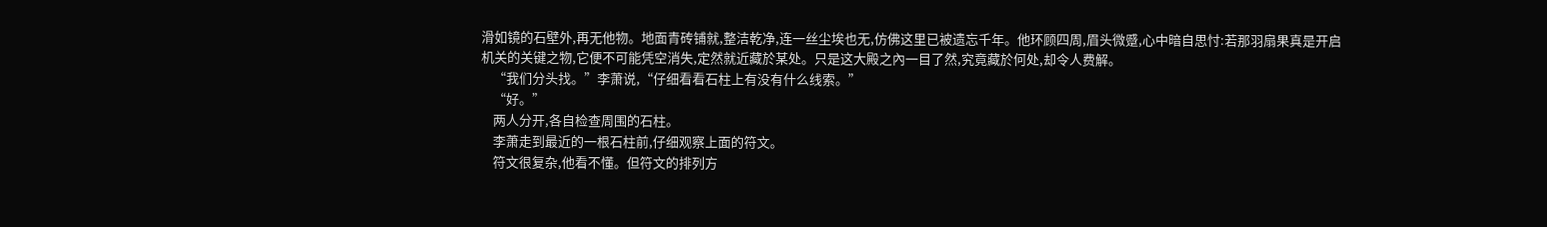滑如镜的石壁外,再无他物。地面青砖铺就,整洁乾净,连一丝尘埃也无,仿佛这里已被遗忘千年。他环顾四周,眉头微蹙,心中暗自思忖:若那羽扇果真是开启机关的关键之物,它便不可能凭空消失,定然就近藏於某处。只是这大殿之內一目了然,究竟藏於何处,却令人费解。
    “我们分头找。”李萧说,“仔细看看石柱上有没有什么线索。”
    “好。”
    两人分开,各自检查周围的石柱。
    李萧走到最近的一根石柱前,仔细观察上面的符文。
    符文很复杂,他看不懂。但符文的排列方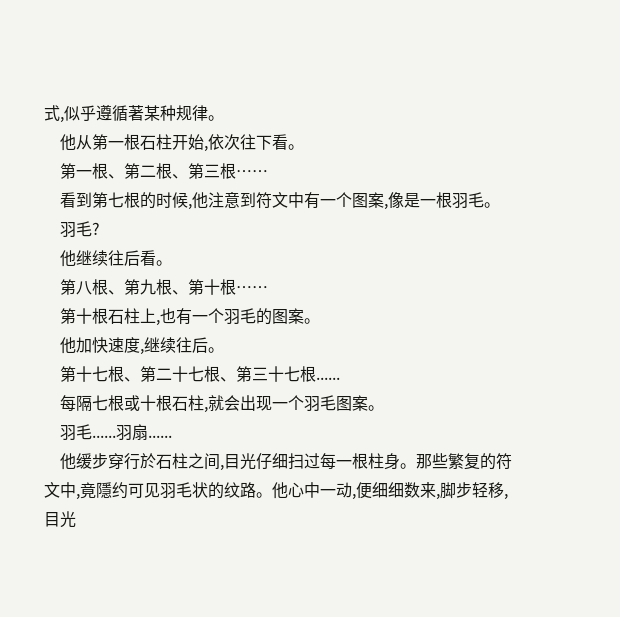式,似乎遵循著某种规律。
    他从第一根石柱开始,依次往下看。
    第一根、第二根、第三根……
    看到第七根的时候,他注意到符文中有一个图案,像是一根羽毛。
    羽毛?
    他继续往后看。
    第八根、第九根、第十根……
    第十根石柱上,也有一个羽毛的图案。
    他加快速度,继续往后。
    第十七根、第二十七根、第三十七根......
    每隔七根或十根石柱,就会出现一个羽毛图案。
    羽毛......羽扇......
    他缓步穿行於石柱之间,目光仔细扫过每一根柱身。那些繁复的符文中,竟隱约可见羽毛状的纹路。他心中一动,便细细数来,脚步轻移,目光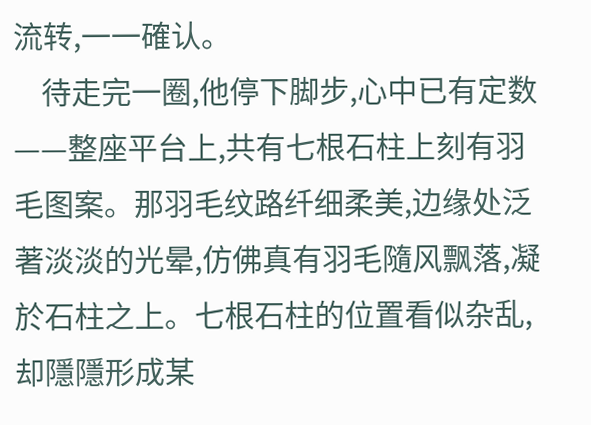流转,一一確认。
    待走完一圈,他停下脚步,心中已有定数——整座平台上,共有七根石柱上刻有羽毛图案。那羽毛纹路纤细柔美,边缘处泛著淡淡的光晕,仿佛真有羽毛隨风飘落,凝於石柱之上。七根石柱的位置看似杂乱,却隱隱形成某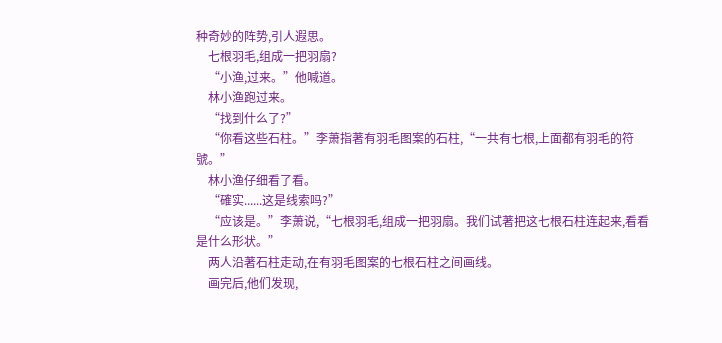种奇妙的阵势,引人遐思。
    七根羽毛,组成一把羽扇?
    “小渔,过来。”他喊道。
    林小渔跑过来。
    “找到什么了?”
    “你看这些石柱。”李萧指著有羽毛图案的石柱,“一共有七根,上面都有羽毛的符號。”
    林小渔仔细看了看。
    “確实......这是线索吗?”
    “应该是。”李萧说,“七根羽毛,组成一把羽扇。我们试著把这七根石柱连起来,看看是什么形状。”
    两人沿著石柱走动,在有羽毛图案的七根石柱之间画线。
    画完后,他们发现,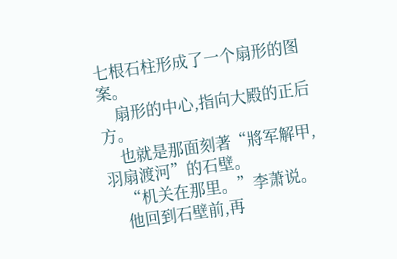七根石柱形成了一个扇形的图案。
    扇形的中心,指向大殿的正后方。
    也就是那面刻著“將军解甲,羽扇渡河”的石壁。
    “机关在那里。”李萧说。
    他回到石壁前,再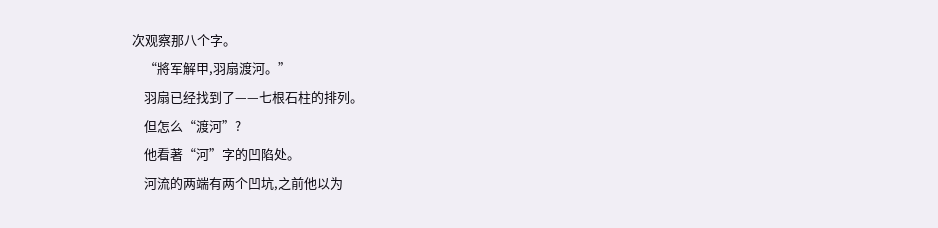次观察那八个字。
    “將军解甲,羽扇渡河。”
    羽扇已经找到了——七根石柱的排列。
    但怎么“渡河”?
    他看著“河”字的凹陷处。
    河流的两端有两个凹坑,之前他以为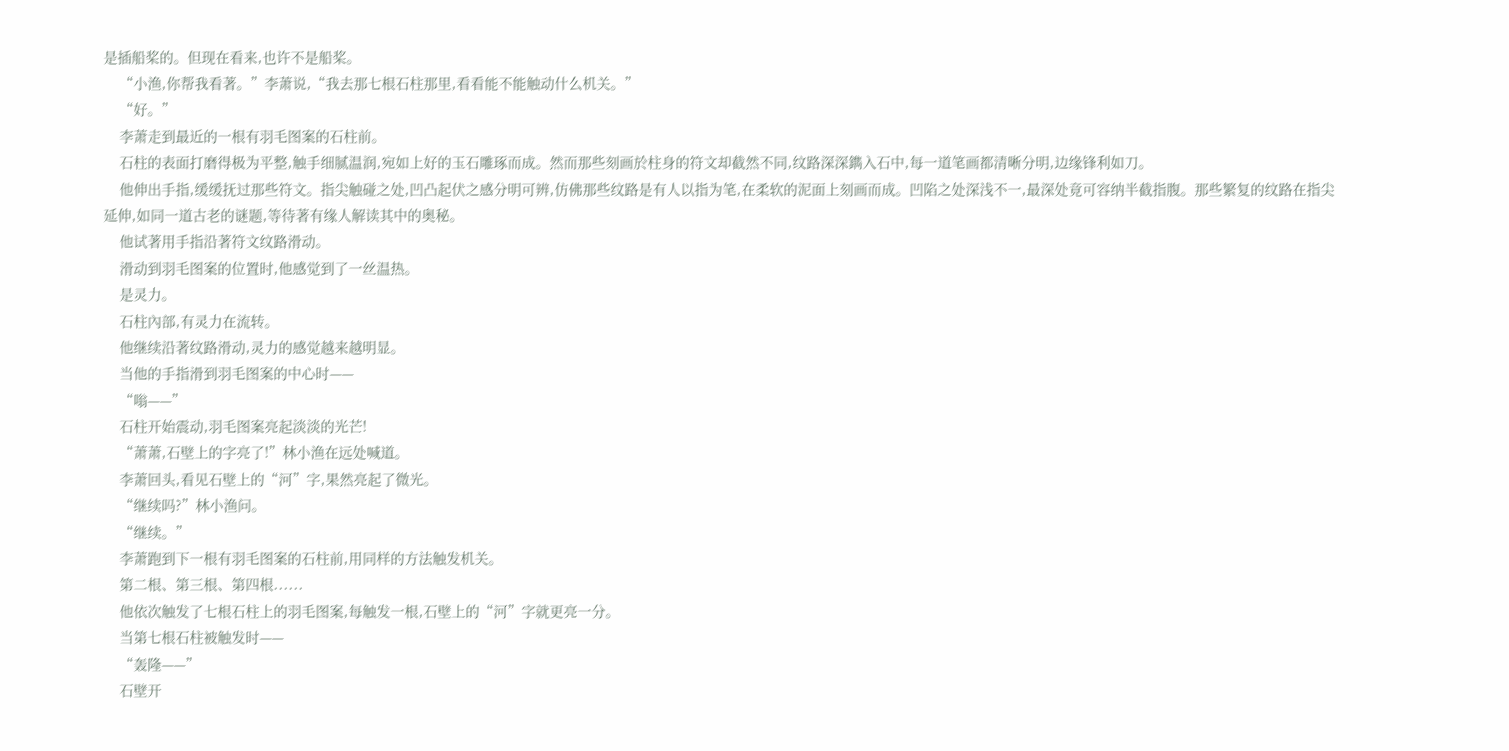是插船桨的。但现在看来,也许不是船桨。
    “小渔,你帮我看著。”李萧说,“我去那七根石柱那里,看看能不能触动什么机关。”
    “好。”
    李萧走到最近的一根有羽毛图案的石柱前。
    石柱的表面打磨得极为平整,触手细腻温润,宛如上好的玉石雕琢而成。然而那些刻画於柱身的符文却截然不同,纹路深深鐫入石中,每一道笔画都清晰分明,边缘锋利如刀。
    他伸出手指,缓缓抚过那些符文。指尖触碰之处,凹凸起伏之感分明可辨,仿佛那些纹路是有人以指为笔,在柔软的泥面上刻画而成。凹陷之处深浅不一,最深处竟可容纳半截指腹。那些繁复的纹路在指尖延伸,如同一道古老的谜题,等待著有缘人解读其中的奥秘。
    他试著用手指沿著符文纹路滑动。
    滑动到羽毛图案的位置时,他感觉到了一丝温热。
    是灵力。
    石柱內部,有灵力在流转。
    他继续沿著纹路滑动,灵力的感觉越来越明显。
    当他的手指滑到羽毛图案的中心时——
    “嗡——”
    石柱开始震动,羽毛图案亮起淡淡的光芒!
    “萧萧,石壁上的字亮了!”林小渔在远处喊道。
    李萧回头,看见石壁上的“河”字,果然亮起了微光。
    “继续吗?”林小渔问。
    “继续。”
    李萧跑到下一根有羽毛图案的石柱前,用同样的方法触发机关。
    第二根、第三根、第四根......
    他依次触发了七根石柱上的羽毛图案,每触发一根,石壁上的“河”字就更亮一分。
    当第七根石柱被触发时——
    “轰隆——”
    石壁开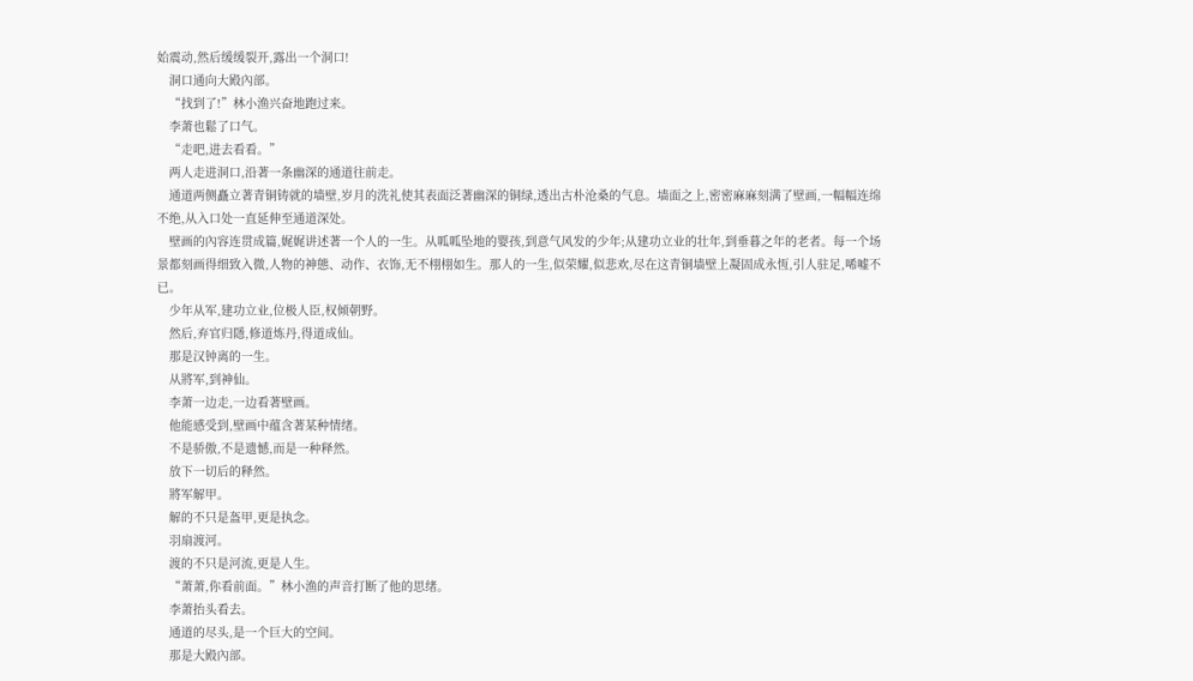始震动,然后缓缓裂开,露出一个洞口!
    洞口通向大殿內部。
    “找到了!”林小渔兴奋地跑过来。
    李萧也鬆了口气。
    “走吧,进去看看。”
    两人走进洞口,沿著一条幽深的通道往前走。
    通道两侧矗立著青铜铸就的墙壁,岁月的洗礼使其表面泛著幽深的铜绿,透出古朴沧桑的气息。墙面之上,密密麻麻刻满了壁画,一幅幅连绵不绝,从入口处一直延伸至通道深处。
    壁画的內容连贯成篇,娓娓讲述著一个人的一生。从呱呱坠地的婴孩,到意气风发的少年;从建功立业的壮年,到垂暮之年的老者。每一个场景都刻画得细致入微,人物的神態、动作、衣饰,无不栩栩如生。那人的一生,似荣耀,似悲欢,尽在这青铜墙壁上凝固成永恆,引人驻足,唏嘘不已。
    少年从军,建功立业,位极人臣,权倾朝野。
    然后,弃官归隱,修道炼丹,得道成仙。
    那是汉钟离的一生。
    从將军,到神仙。
    李萧一边走,一边看著壁画。
    他能感受到,壁画中蕴含著某种情绪。
    不是骄傲,不是遗憾,而是一种释然。
    放下一切后的释然。
    將军解甲。
    解的不只是盔甲,更是执念。
    羽扇渡河。
    渡的不只是河流,更是人生。
    “萧萧,你看前面。”林小渔的声音打断了他的思绪。
    李萧抬头看去。
    通道的尽头,是一个巨大的空间。
    那是大殿內部。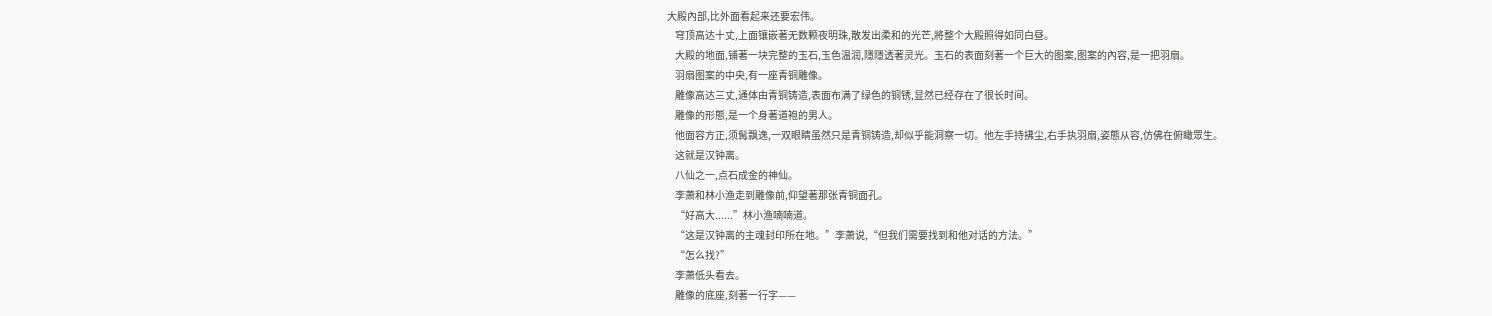大殿內部,比外面看起来还要宏伟。
    穹顶高达十丈,上面镶嵌著无数颗夜明珠,散发出柔和的光芒,將整个大殿照得如同白昼。
    大殿的地面,铺著一块完整的玉石,玉色温润,隱隱透著灵光。玉石的表面刻著一个巨大的图案,图案的內容,是一把羽扇。
    羽扇图案的中央,有一座青铜雕像。
    雕像高达三丈,通体由青铜铸造,表面布满了绿色的铜锈,显然已经存在了很长时间。
    雕像的形態,是一个身著道袍的男人。
    他面容方正,须髯飘逸,一双眼睛虽然只是青铜铸造,却似乎能洞察一切。他左手持拂尘,右手执羽扇,姿態从容,仿佛在俯瞰眾生。
    这就是汉钟离。
    八仙之一,点石成金的神仙。
    李萧和林小渔走到雕像前,仰望著那张青铜面孔。
    “好高大......”林小渔喃喃道。
    “这是汉钟离的主魂封印所在地。”李萧说,“但我们需要找到和他对话的方法。”
    “怎么找?”
    李萧低头看去。
    雕像的底座,刻著一行字——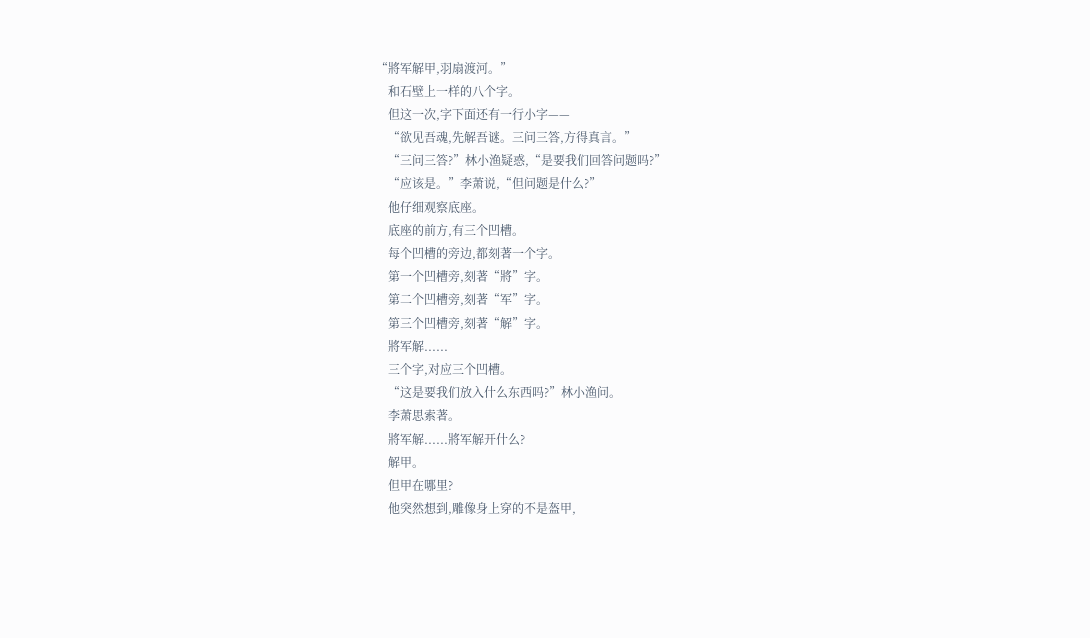“將军解甲,羽扇渡河。”
    和石壁上一样的八个字。
    但这一次,字下面还有一行小字——
    “欲见吾魂,先解吾谜。三问三答,方得真言。”
    “三问三答?”林小渔疑惑,“是要我们回答问题吗?”
    “应该是。”李萧说,“但问题是什么?”
    他仔细观察底座。
    底座的前方,有三个凹槽。
    每个凹槽的旁边,都刻著一个字。
    第一个凹槽旁,刻著“將”字。
    第二个凹槽旁,刻著“军”字。
    第三个凹槽旁,刻著“解”字。
    將军解......
    三个字,对应三个凹槽。
    “这是要我们放入什么东西吗?”林小渔问。
    李萧思索著。
    將军解......將军解开什么?
    解甲。
    但甲在哪里?
    他突然想到,雕像身上穿的不是盔甲,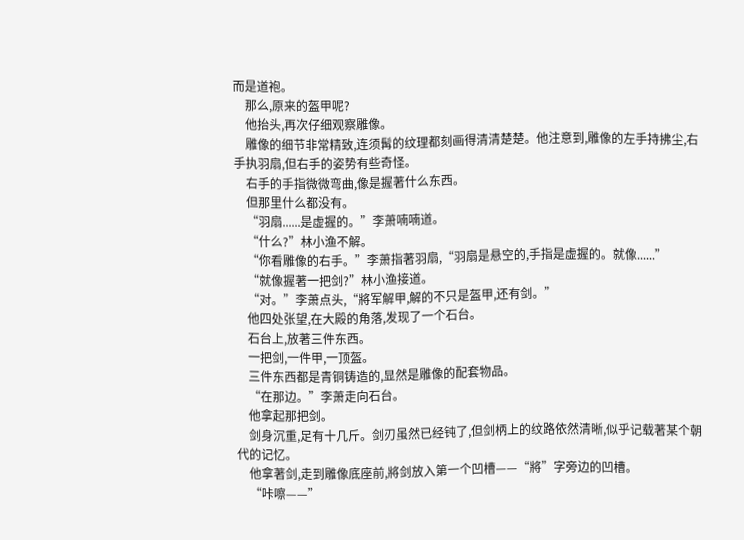而是道袍。
    那么,原来的盔甲呢?
    他抬头,再次仔细观察雕像。
    雕像的细节非常精致,连须髯的纹理都刻画得清清楚楚。他注意到,雕像的左手持拂尘,右手执羽扇,但右手的姿势有些奇怪。
    右手的手指微微弯曲,像是握著什么东西。
    但那里什么都没有。
    “羽扇......是虚握的。”李萧喃喃道。
    “什么?”林小渔不解。
    “你看雕像的右手。”李萧指著羽扇,“羽扇是悬空的,手指是虚握的。就像......”
    “就像握著一把剑?”林小渔接道。
    “对。”李萧点头,“將军解甲,解的不只是盔甲,还有剑。”
    他四处张望,在大殿的角落,发现了一个石台。
    石台上,放著三件东西。
    一把剑,一件甲,一顶盔。
    三件东西都是青铜铸造的,显然是雕像的配套物品。
    “在那边。”李萧走向石台。
    他拿起那把剑。
    剑身沉重,足有十几斤。剑刃虽然已经钝了,但剑柄上的纹路依然清晰,似乎记载著某个朝代的记忆。
    他拿著剑,走到雕像底座前,將剑放入第一个凹槽——“將”字旁边的凹槽。
    “咔嚓——”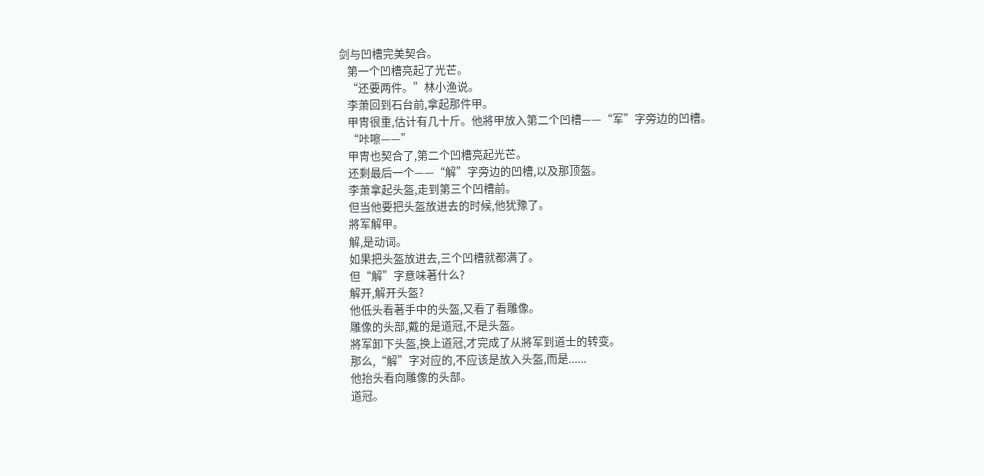剑与凹槽完美契合。
    第一个凹槽亮起了光芒。
    “还要两件。”林小渔说。
    李萧回到石台前,拿起那件甲。
    甲冑很重,估计有几十斤。他將甲放入第二个凹槽——“军”字旁边的凹槽。
    “咔嚓——”
    甲冑也契合了,第二个凹槽亮起光芒。
    还剩最后一个——“解”字旁边的凹槽,以及那顶盔。
    李萧拿起头盔,走到第三个凹槽前。
    但当他要把头盔放进去的时候,他犹豫了。
    將军解甲。
    解,是动词。
    如果把头盔放进去,三个凹槽就都满了。
    但“解”字意味著什么?
    解开,解开头盔?
    他低头看著手中的头盔,又看了看雕像。
    雕像的头部,戴的是道冠,不是头盔。
    將军卸下头盔,换上道冠,才完成了从將军到道士的转变。
    那么,“解”字对应的,不应该是放入头盔,而是......
    他抬头看向雕像的头部。
    道冠。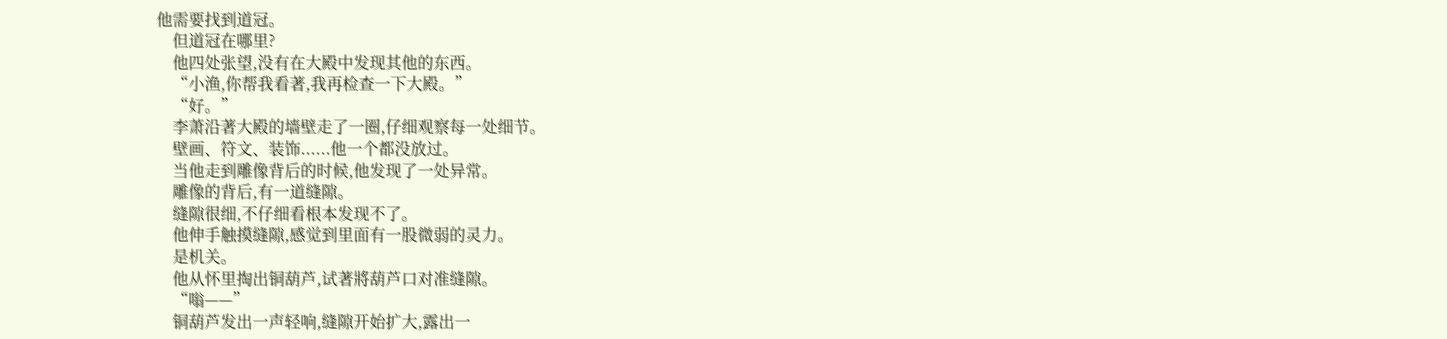他需要找到道冠。
    但道冠在哪里?
    他四处张望,没有在大殿中发现其他的东西。
    “小渔,你帮我看著,我再检查一下大殿。”
    “好。”
    李萧沿著大殿的墙壁走了一圈,仔细观察每一处细节。
    壁画、符文、装饰......他一个都没放过。
    当他走到雕像背后的时候,他发现了一处异常。
    雕像的背后,有一道缝隙。
    缝隙很细,不仔细看根本发现不了。
    他伸手触摸缝隙,感觉到里面有一股微弱的灵力。
    是机关。
    他从怀里掏出铜葫芦,试著將葫芦口对准缝隙。
    “嗡——”
    铜葫芦发出一声轻响,缝隙开始扩大,露出一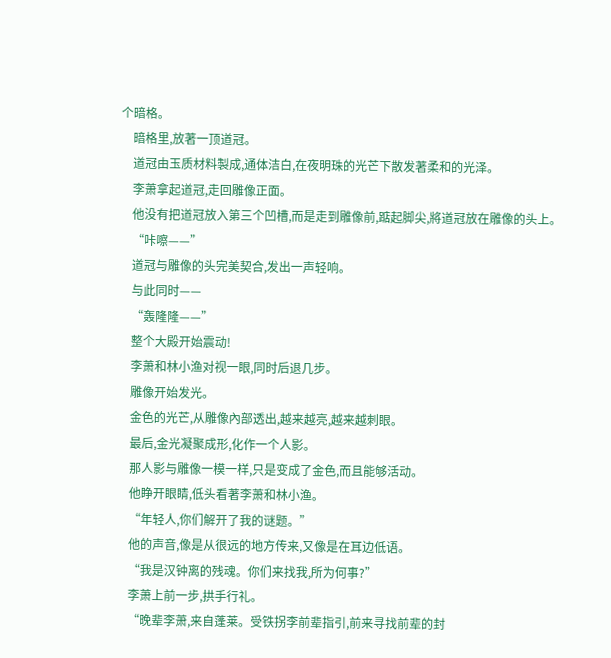个暗格。
    暗格里,放著一顶道冠。
    道冠由玉质材料製成,通体洁白,在夜明珠的光芒下散发著柔和的光泽。
    李萧拿起道冠,走回雕像正面。
    他没有把道冠放入第三个凹槽,而是走到雕像前,踮起脚尖,將道冠放在雕像的头上。
    “咔嚓——”
    道冠与雕像的头完美契合,发出一声轻响。
    与此同时——
    “轰隆隆——”
    整个大殿开始震动!
    李萧和林小渔对视一眼,同时后退几步。
    雕像开始发光。
    金色的光芒,从雕像內部透出,越来越亮,越来越刺眼。
    最后,金光凝聚成形,化作一个人影。
    那人影与雕像一模一样,只是变成了金色,而且能够活动。
    他睁开眼睛,低头看著李萧和林小渔。
    “年轻人,你们解开了我的谜题。”
    他的声音,像是从很远的地方传来,又像是在耳边低语。
    “我是汉钟离的残魂。你们来找我,所为何事?”
    李萧上前一步,拱手行礼。
    “晚辈李萧,来自蓬莱。受铁拐李前辈指引,前来寻找前辈的封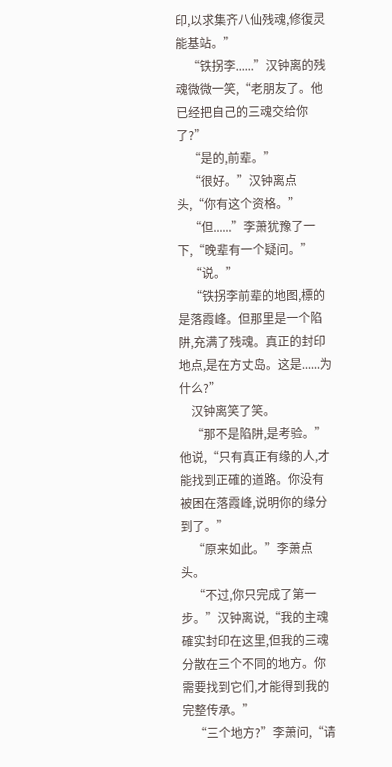印,以求集齐八仙残魂,修復灵能基站。”
    “铁拐李......”汉钟离的残魂微微一笑,“老朋友了。他已经把自己的三魂交给你了?”
    “是的,前辈。”
    “很好。”汉钟离点头,“你有这个资格。”
    “但......”李萧犹豫了一下,“晚辈有一个疑问。”
    “说。”
    “铁拐李前辈的地图,標的是落霞峰。但那里是一个陷阱,充满了残魂。真正的封印地点,是在方丈岛。这是......为什么?”
    汉钟离笑了笑。
    “那不是陷阱,是考验。”他说,“只有真正有缘的人,才能找到正確的道路。你没有被困在落霞峰,说明你的缘分到了。”
    “原来如此。”李萧点头。
    “不过,你只完成了第一步。”汉钟离说,“我的主魂確实封印在这里,但我的三魂分散在三个不同的地方。你需要找到它们,才能得到我的完整传承。”
    “三个地方?”李萧问,“请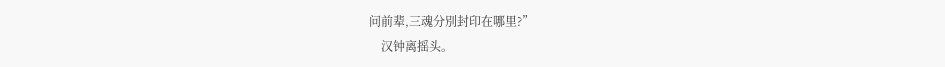问前辈,三魂分別封印在哪里?”
    汉钟离摇头。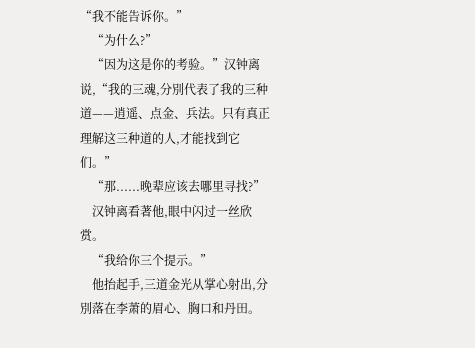“我不能告诉你。”
    “为什么?”
    “因为这是你的考验。”汉钟离说,“我的三魂,分別代表了我的三种道——逍遥、点金、兵法。只有真正理解这三种道的人,才能找到它们。”
    “那......晚辈应该去哪里寻找?”
    汉钟离看著他,眼中闪过一丝欣赏。
    “我给你三个提示。”
    他抬起手,三道金光从掌心射出,分別落在李萧的眉心、胸口和丹田。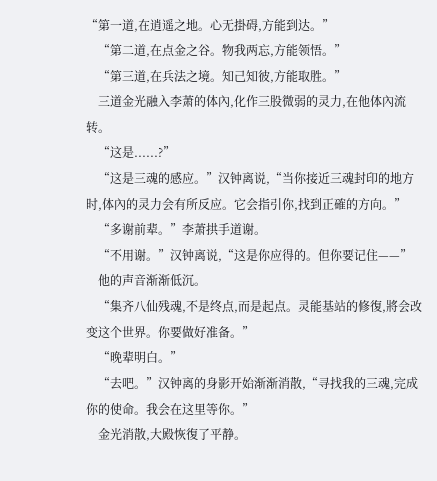“第一道,在逍遥之地。心无掛碍,方能到达。”
    “第二道,在点金之谷。物我两忘,方能领悟。”
    “第三道,在兵法之境。知己知彼,方能取胜。”
    三道金光融入李萧的体內,化作三股微弱的灵力,在他体內流转。
    “这是......?”
    “这是三魂的感应。”汉钟离说,“当你接近三魂封印的地方时,体內的灵力会有所反应。它会指引你,找到正確的方向。”
    “多谢前辈。”李萧拱手道谢。
    “不用谢。”汉钟离说,“这是你应得的。但你要记住——”
    他的声音渐渐低沉。
    “集齐八仙残魂,不是终点,而是起点。灵能基站的修復,將会改变这个世界。你要做好准备。”
    “晚辈明白。”
    “去吧。”汉钟离的身影开始渐渐消散,“寻找我的三魂,完成你的使命。我会在这里等你。”
    金光消散,大殿恢復了平静。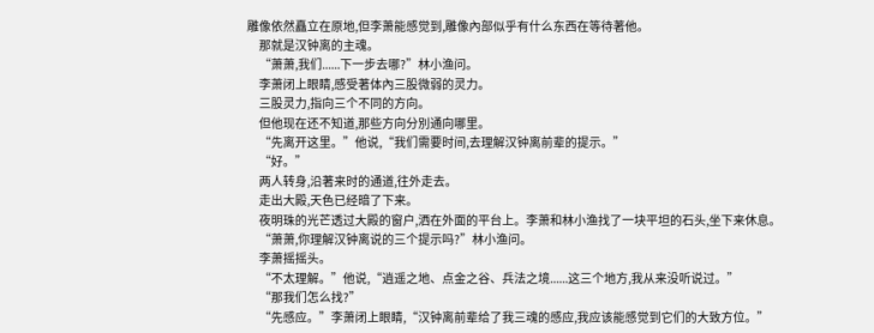雕像依然矗立在原地,但李萧能感觉到,雕像內部似乎有什么东西在等待著他。
    那就是汉钟离的主魂。
    “萧萧,我们......下一步去哪?”林小渔问。
    李萧闭上眼睛,感受著体內三股微弱的灵力。
    三股灵力,指向三个不同的方向。
    但他现在还不知道,那些方向分別通向哪里。
    “先离开这里。”他说,“我们需要时间,去理解汉钟离前辈的提示。”
    “好。”
    两人转身,沿著来时的通道,往外走去。
    走出大殿,天色已经暗了下来。
    夜明珠的光芒透过大殿的窗户,洒在外面的平台上。李萧和林小渔找了一块平坦的石头,坐下来休息。
    “萧萧,你理解汉钟离说的三个提示吗?”林小渔问。
    李萧摇摇头。
    “不太理解。”他说,“逍遥之地、点金之谷、兵法之境......这三个地方,我从来没听说过。”
    “那我们怎么找?”
    “先感应。”李萧闭上眼睛,“汉钟离前辈给了我三魂的感应,我应该能感觉到它们的大致方位。”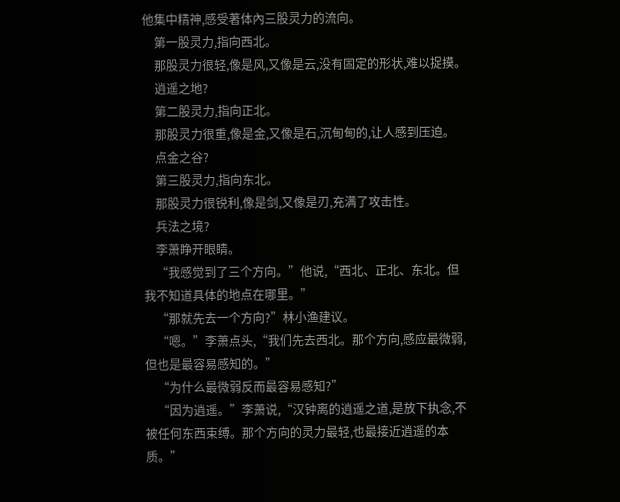他集中精神,感受著体內三股灵力的流向。
    第一股灵力,指向西北。
    那股灵力很轻,像是风,又像是云,没有固定的形状,难以捉摸。
    逍遥之地?
    第二股灵力,指向正北。
    那股灵力很重,像是金,又像是石,沉甸甸的,让人感到压迫。
    点金之谷?
    第三股灵力,指向东北。
    那股灵力很锐利,像是剑,又像是刃,充满了攻击性。
    兵法之境?
    李萧睁开眼睛。
    “我感觉到了三个方向。”他说,“西北、正北、东北。但我不知道具体的地点在哪里。”
    “那就先去一个方向?”林小渔建议。
    “嗯。”李萧点头,“我们先去西北。那个方向,感应最微弱,但也是最容易感知的。”
    “为什么最微弱反而最容易感知?”
    “因为逍遥。”李萧说,“汉钟离的逍遥之道,是放下执念,不被任何东西束缚。那个方向的灵力最轻,也最接近逍遥的本质。”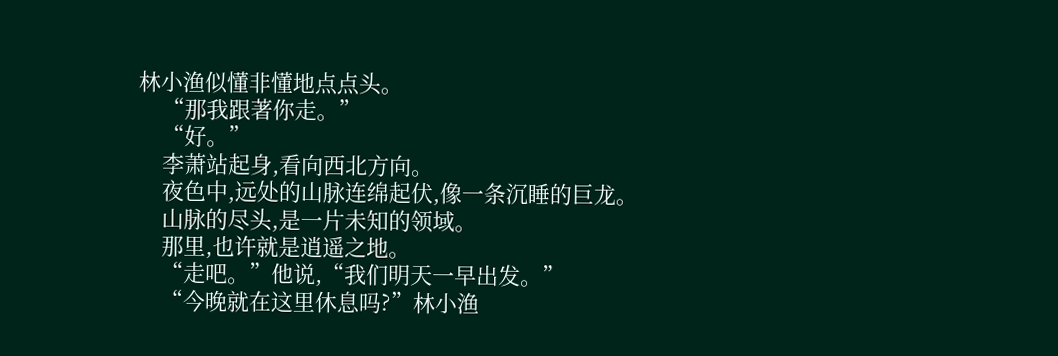林小渔似懂非懂地点点头。
    “那我跟著你走。”
    “好。”
    李萧站起身,看向西北方向。
    夜色中,远处的山脉连绵起伏,像一条沉睡的巨龙。
    山脉的尽头,是一片未知的领域。
    那里,也许就是逍遥之地。
    “走吧。”他说,“我们明天一早出发。”
    “今晚就在这里休息吗?”林小渔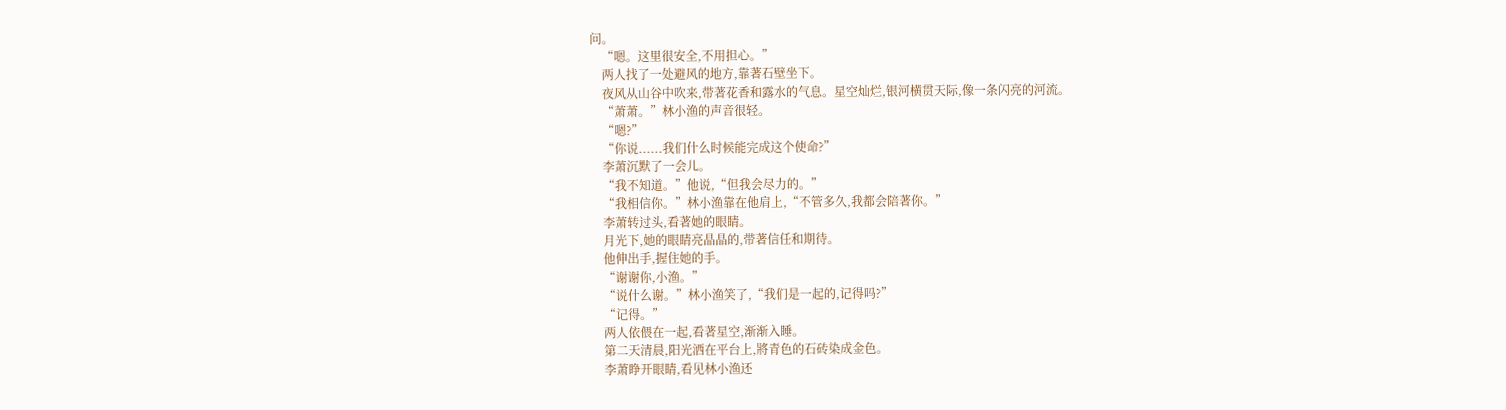问。
    “嗯。这里很安全,不用担心。”
    两人找了一处避风的地方,靠著石壁坐下。
    夜风从山谷中吹来,带著花香和露水的气息。星空灿烂,银河横贯天际,像一条闪亮的河流。
    “萧萧。”林小渔的声音很轻。
    “嗯?”
    “你说......我们什么时候能完成这个使命?”
    李萧沉默了一会儿。
    “我不知道。”他说,“但我会尽力的。”
    “我相信你。”林小渔靠在他肩上,“不管多久,我都会陪著你。”
    李萧转过头,看著她的眼睛。
    月光下,她的眼睛亮晶晶的,带著信任和期待。
    他伸出手,握住她的手。
    “谢谢你,小渔。”
    “说什么谢。”林小渔笑了,“我们是一起的,记得吗?”
    “记得。”
    两人依偎在一起,看著星空,渐渐入睡。
    第二天清晨,阳光洒在平台上,將青色的石砖染成金色。
    李萧睁开眼睛,看见林小渔还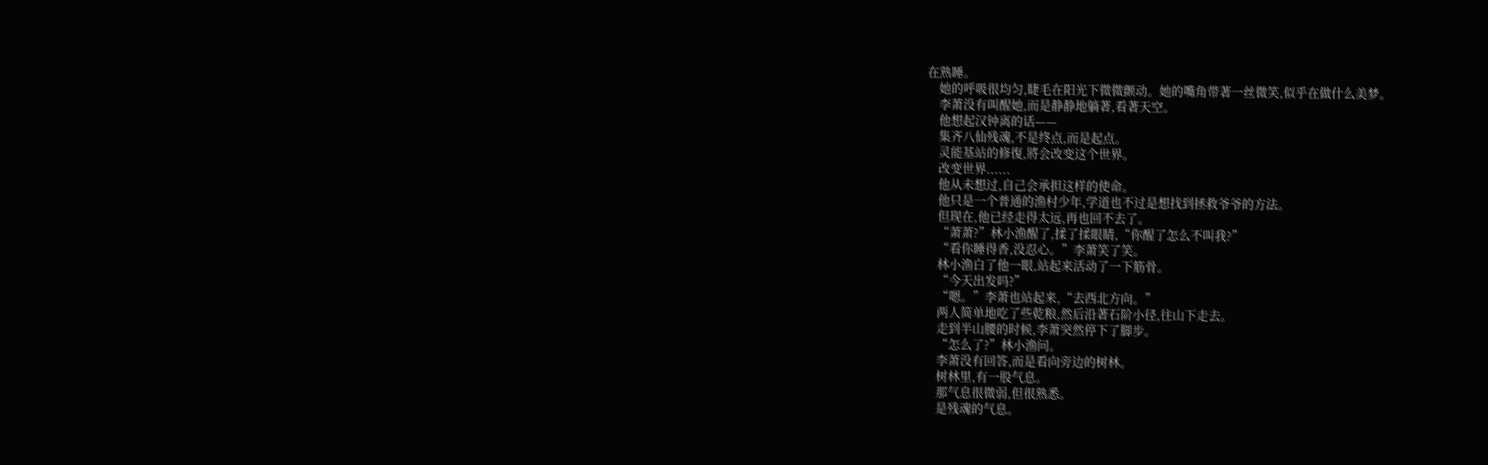在熟睡。
    她的呼吸很均匀,睫毛在阳光下微微颤动。她的嘴角带著一丝微笑,似乎在做什么美梦。
    李萧没有叫醒她,而是静静地躺著,看著天空。
    他想起汉钟离的话——
    集齐八仙残魂,不是终点,而是起点。
    灵能基站的修復,將会改变这个世界。
    改变世界......
    他从未想过,自己会承担这样的使命。
    他只是一个普通的渔村少年,学道也不过是想找到拯救爷爷的方法。
    但现在,他已经走得太远,再也回不去了。
    “萧萧?”林小渔醒了,揉了揉眼睛,“你醒了怎么不叫我?”
    “看你睡得香,没忍心。”李萧笑了笑。
    林小渔白了他一眼,站起来活动了一下筋骨。
    “今天出发吗?”
    “嗯。”李萧也站起来,“去西北方向。”
    两人简单地吃了些乾粮,然后沿著石阶小径,往山下走去。
    走到半山腰的时候,李萧突然停下了脚步。
    “怎么了?”林小渔问。
    李萧没有回答,而是看向旁边的树林。
    树林里,有一股气息。
    那气息很微弱,但很熟悉。
    是残魂的气息。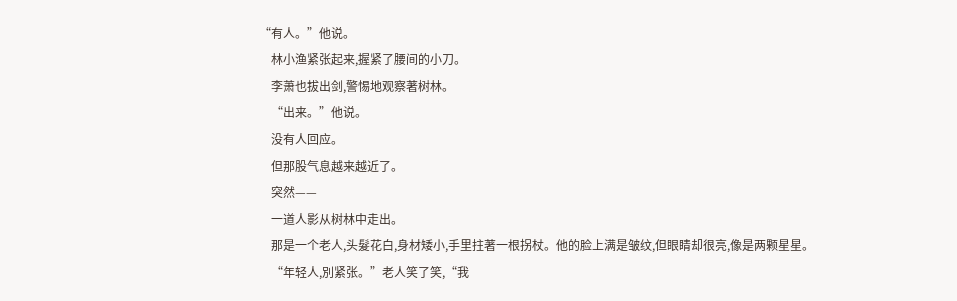“有人。”他说。
    林小渔紧张起来,握紧了腰间的小刀。
    李萧也拔出剑,警惕地观察著树林。
    “出来。”他说。
    没有人回应。
    但那股气息越来越近了。
    突然——
    一道人影从树林中走出。
    那是一个老人,头髮花白,身材矮小,手里拄著一根拐杖。他的脸上满是皱纹,但眼睛却很亮,像是两颗星星。
    “年轻人,別紧张。”老人笑了笑,“我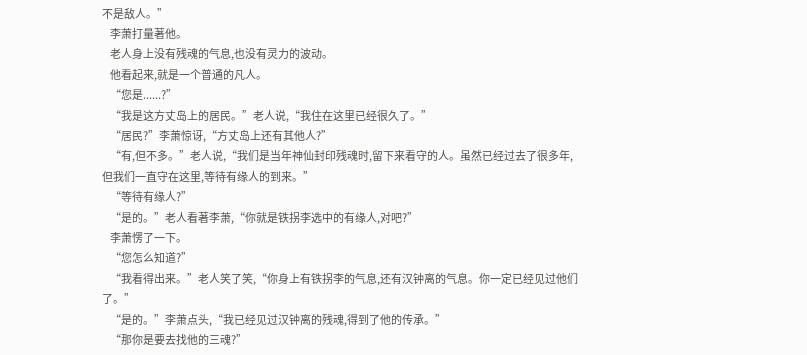不是敌人。”
    李萧打量著他。
    老人身上没有残魂的气息,也没有灵力的波动。
    他看起来,就是一个普通的凡人。
    “您是......?”
    “我是这方丈岛上的居民。”老人说,“我住在这里已经很久了。”
    “居民?”李萧惊讶,“方丈岛上还有其他人?”
    “有,但不多。”老人说,“我们是当年神仙封印残魂时,留下来看守的人。虽然已经过去了很多年,但我们一直守在这里,等待有缘人的到来。”
    “等待有缘人?”
    “是的。”老人看著李萧,“你就是铁拐李选中的有缘人,对吧?”
    李萧愣了一下。
    “您怎么知道?”
    “我看得出来。”老人笑了笑,“你身上有铁拐李的气息,还有汉钟离的气息。你一定已经见过他们了。”
    “是的。”李萧点头,“我已经见过汉钟离的残魂,得到了他的传承。”
    “那你是要去找他的三魂?”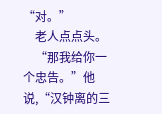“对。”
    老人点点头。
    “那我给你一个忠告。”他说,“汉钟离的三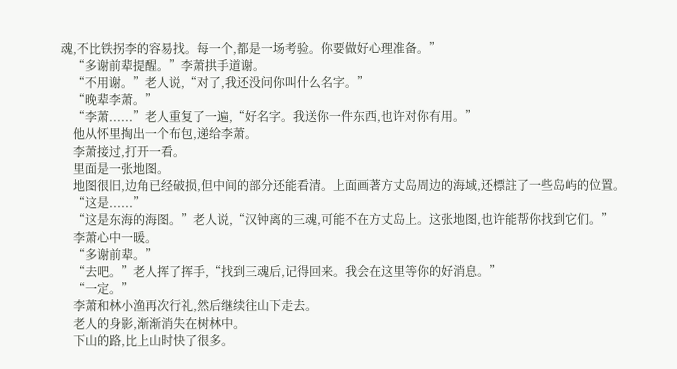魂,不比铁拐李的容易找。每一个,都是一场考验。你要做好心理准备。”
    “多谢前辈提醒。”李萧拱手道谢。
    “不用谢。”老人说,“对了,我还没问你叫什么名字。”
    “晚辈李萧。”
    “李萧......”老人重复了一遍,“好名字。我送你一件东西,也许对你有用。”
    他从怀里掏出一个布包,递给李萧。
    李萧接过,打开一看。
    里面是一张地图。
    地图很旧,边角已经破损,但中间的部分还能看清。上面画著方丈岛周边的海域,还標註了一些岛屿的位置。
    “这是......”
    “这是东海的海图。”老人说,“汉钟离的三魂,可能不在方丈岛上。这张地图,也许能帮你找到它们。”
    李萧心中一暖。
    “多谢前辈。”
    “去吧。”老人挥了挥手,“找到三魂后,记得回来。我会在这里等你的好消息。”
    “一定。”
    李萧和林小渔再次行礼,然后继续往山下走去。
    老人的身影,渐渐消失在树林中。
    下山的路,比上山时快了很多。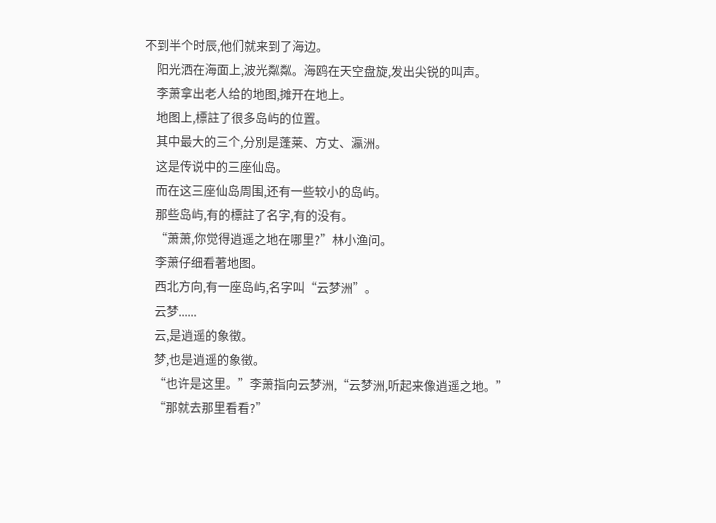不到半个时辰,他们就来到了海边。
    阳光洒在海面上,波光粼粼。海鸥在天空盘旋,发出尖锐的叫声。
    李萧拿出老人给的地图,摊开在地上。
    地图上,標註了很多岛屿的位置。
    其中最大的三个,分別是蓬莱、方丈、瀛洲。
    这是传说中的三座仙岛。
    而在这三座仙岛周围,还有一些较小的岛屿。
    那些岛屿,有的標註了名字,有的没有。
    “萧萧,你觉得逍遥之地在哪里?”林小渔问。
    李萧仔细看著地图。
    西北方向,有一座岛屿,名字叫“云梦洲”。
    云梦......
    云,是逍遥的象徵。
    梦,也是逍遥的象徵。
    “也许是这里。”李萧指向云梦洲,“云梦洲,听起来像逍遥之地。”
    “那就去那里看看?”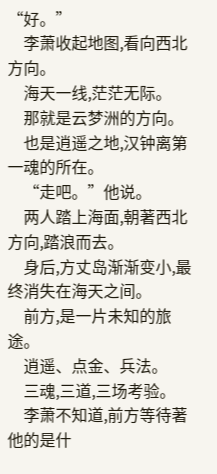“好。”
    李萧收起地图,看向西北方向。
    海天一线,茫茫无际。
    那就是云梦洲的方向。
    也是逍遥之地,汉钟离第一魂的所在。
    “走吧。”他说。
    两人踏上海面,朝著西北方向,踏浪而去。
    身后,方丈岛渐渐变小,最终消失在海天之间。
    前方,是一片未知的旅途。
    逍遥、点金、兵法。
    三魂,三道,三场考验。
    李萧不知道,前方等待著他的是什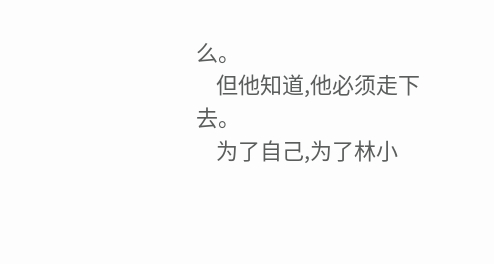么。
    但他知道,他必须走下去。
    为了自己,为了林小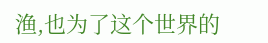渔,也为了这个世界的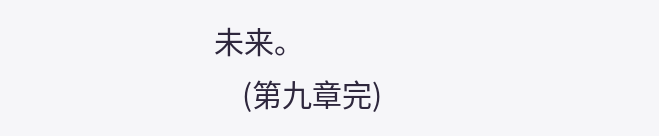未来。
    (第九章完)